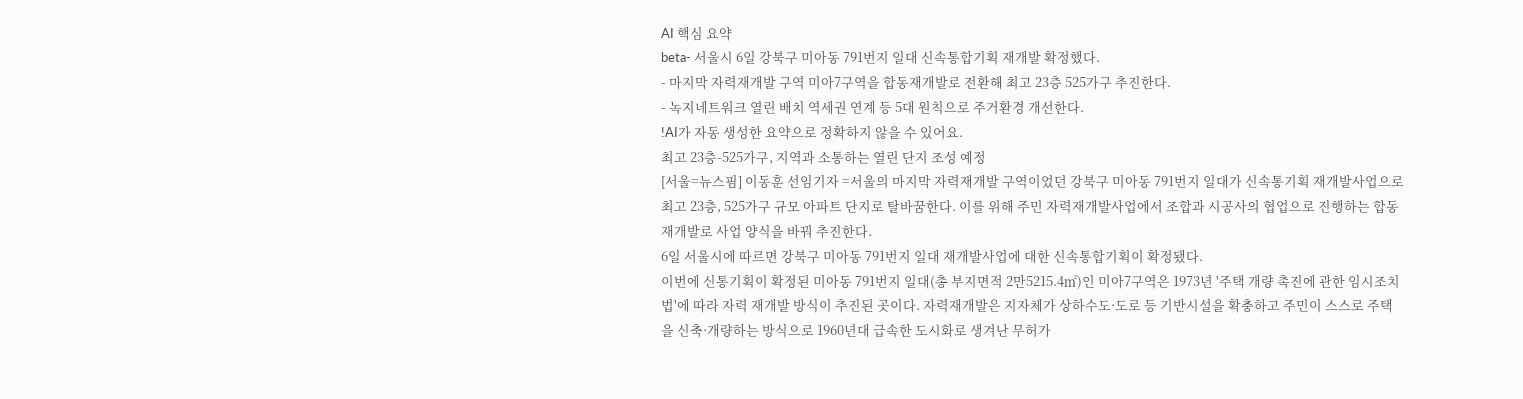AI 핵심 요약
beta- 서울시 6일 강북구 미아동 791번지 일대 신속통합기획 재개발 확정했다.
- 마지막 자력재개발 구역 미아7구역을 합동재개발로 전환해 최고 23층 525가구 추진한다.
- 녹지네트워크 열린 배치 역세권 연계 등 5대 원칙으로 주거환경 개선한다.
!AI가 자동 생성한 요약으로 정확하지 않을 수 있어요.
최고 23층-525가구, 지역과 소통하는 열린 단지 조성 예정
[서울=뉴스핌] 이동훈 선임기자 =서울의 마지막 자력재개발 구역이었던 강북구 미아동 791번지 일대가 신속통기획 재개발사업으로 최고 23층, 525가구 규모 아파트 단지로 탈바꿈한다. 이를 위해 주민 자력재개발사업에서 조합과 시공사의 협업으로 진행하는 합동재개발로 사업 양식을 바꿔 추진한다.
6일 서울시에 따르면 강북구 미아동 791번지 일대 재개발사업에 대한 신속통합기획이 확정됐다.
이번에 신통기획이 확정된 미아동 791번지 일대(총 부지면적 2만5215.4㎡)인 미아7구역은 1973년 '주택 개량 촉진에 관한 임시조치법'에 따라 자력 재개발 방식이 추진된 곳이다. 자력재개발은 지자체가 상하수도·도로 등 기반시설을 확충하고 주민이 스스로 주택을 신축·개량하는 방식으로 1960년대 급속한 도시화로 생겨난 무허가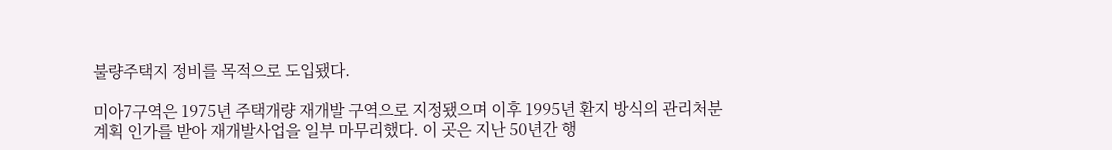불량주택지 정비를 목적으로 도입됐다.

미아7구역은 1975년 주택개량 재개발 구역으로 지정됐으며 이후 1995년 환지 방식의 관리처분계획 인가를 받아 재개발사업을 일부 마무리했다. 이 곳은 지난 50년간 행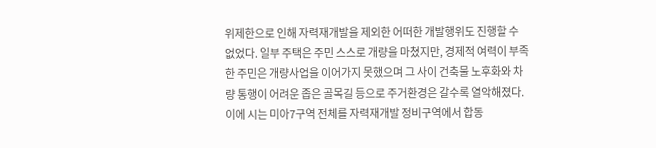위제한으로 인해 자력재개발을 제외한 어떠한 개발행위도 진행할 수 없었다. 일부 주택은 주민 스스로 개량을 마쳤지만, 경제적 여력이 부족한 주민은 개량사업을 이어가지 못했으며 그 사이 건축물 노후화와 차량 통행이 어려운 좁은 골목길 등으로 주거환경은 갈수록 열악해졌다. 이에 시는 미아7구역 전체를 자력재개발 정비구역에서 합동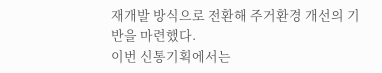재개발 방식으로 전환해 주거환경 개선의 기반을 마련했다.
이번 신통기획에서는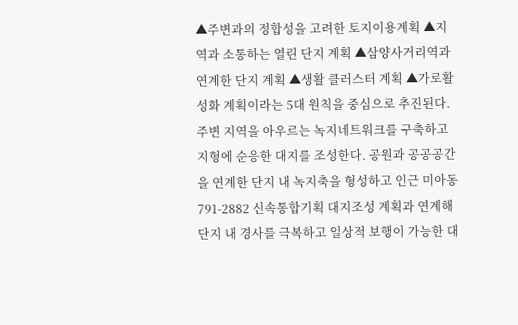▲주변과의 정합성을 고려한 토지이용계획 ▲지역과 소통하는 열린 단지 계획 ▲삼양사거리역과 연계한 단지 계획 ▲생활 클러스터 계획 ▲가로활성화 계획이라는 5대 원칙을 중심으로 추진된다.
주변 지역을 아우르는 녹지네트워크를 구축하고 지형에 순응한 대지를 조성한다. 공원과 공공공간을 연계한 단지 내 녹지축을 형성하고 인근 미아동 791-2882 신속통합기획 대지조성 계획과 연계해 단지 내 경사를 극복하고 일상적 보행이 가능한 대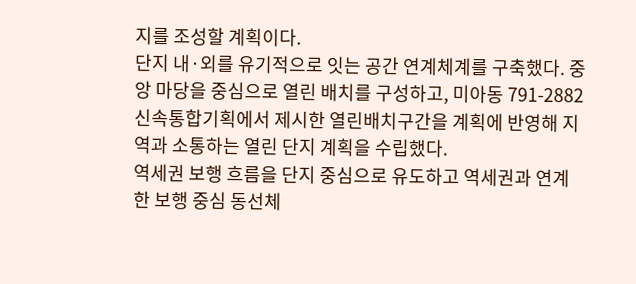지를 조성할 계획이다.
단지 내·외를 유기적으로 잇는 공간 연계체계를 구축했다. 중앙 마당을 중심으로 열린 배치를 구성하고, 미아동 791-2882 신속통합기획에서 제시한 열린배치구간을 계획에 반영해 지역과 소통하는 열린 단지 계획을 수립했다.
역세권 보행 흐름을 단지 중심으로 유도하고 역세권과 연계한 보행 중심 동선체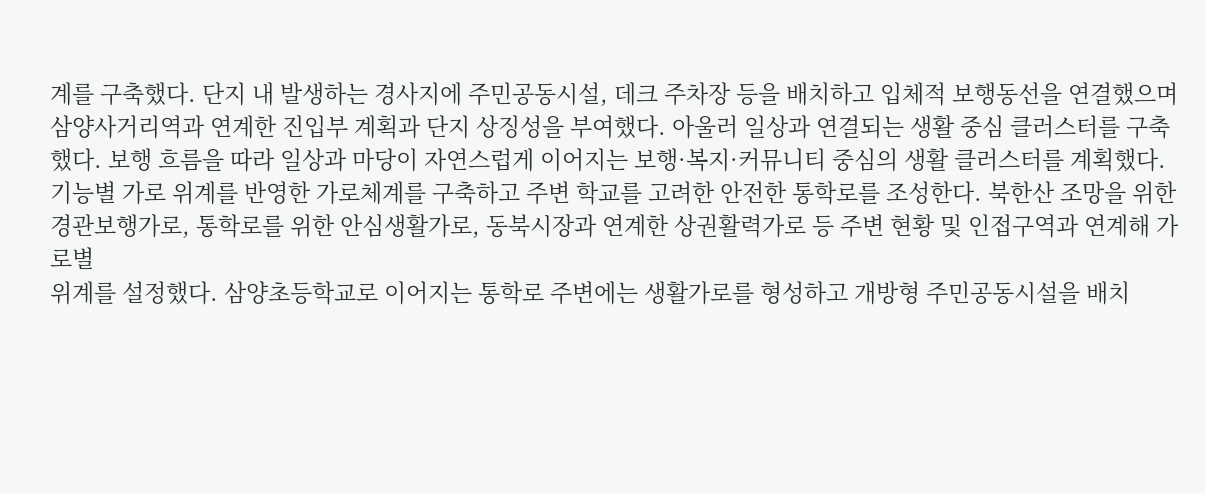계를 구축했다. 단지 내 발생하는 경사지에 주민공동시설, 데크 주차장 등을 배치하고 입체적 보행동선을 연결했으며 삼양사거리역과 연계한 진입부 계획과 단지 상징성을 부여했다. 아울러 일상과 연결되는 생활 중심 클러스터를 구축했다. 보행 흐름을 따라 일상과 마당이 자연스럽게 이어지는 보행·복지·커뮤니티 중심의 생활 클러스터를 계획했다.
기능별 가로 위계를 반영한 가로체계를 구축하고 주변 학교를 고려한 안전한 통학로를 조성한다. 북한산 조망을 위한 경관보행가로, 통학로를 위한 안심생활가로, 동북시장과 연계한 상권활력가로 등 주변 현황 및 인접구역과 연계해 가로별
위계를 설정했다. 삼양초등학교로 이어지는 통학로 주변에는 생활가로를 형성하고 개방형 주민공동시설을 배치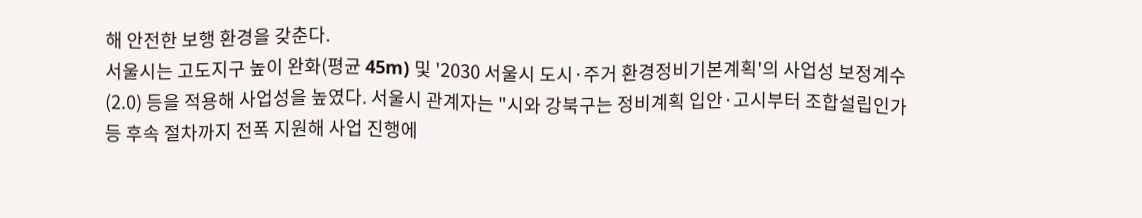해 안전한 보행 환경을 갖춘다.
서울시는 고도지구 높이 완화(평균 45m) 및 '2030 서울시 도시·주거 환경정비기본계획'의 사업성 보정계수(2.0) 등을 적용해 사업성을 높였다. 서울시 관계자는 "시와 강북구는 정비계획 입안·고시부터 조합설립인가 등 후속 절차까지 전폭 지원해 사업 진행에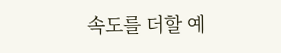속도를 더할 예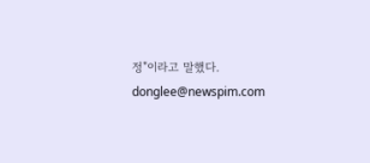정"이라고 말했다.
donglee@newspim.com